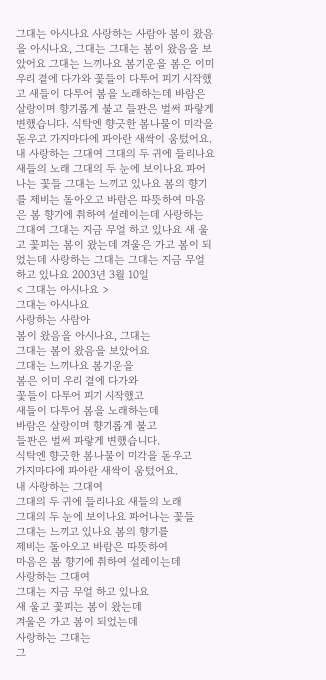그대는 아시나요 사랑하는 사람아 봄이 왔음을 아시나요, 그대는 그대는 봄이 왔음을 보았어요 그대는 느끼나요 봄기운을 봄은 이미 우리 곁에 다가와 꽃들이 다투어 피기 시작했고 새들이 다투어 봄을 노래하는데 바람은 살랑이며 향기롭게 불고 들판은 벌써 파랗게 변했습니다. 식탁엔 향긋한 봄나물이 미각을 돋우고 가지마다에 파아란 새싹이 움텄어요. 내 사랑하는 그대여 그대의 두 귀에 들리나요 새들의 노래 그대의 두 눈에 보이나요 파어나는 꽃들 그대는 느끼고 있나요 봄의 향기를 제비는 돌아오고 바람은 따뜻하여 마음은 봄 향기에 취하여 설레이는데 사랑하는 그대여 그대는 지금 무얼 하고 있나요 새 울고 꽃피는 봄이 왔는데 겨울은 가고 봄이 되었는데 사랑하는 그대는 그대는 지금 무얼 하고 있나요 2003년 3월 10일
< 그대는 아시나요 >
그대는 아시나요
사랑하는 사람아
봄이 왔음을 아시나요, 그대는
그대는 봄이 왔음을 보았어요
그대는 느끼나요 봄기운을
봄은 이미 우리 곁에 다가와
꽃들이 다투어 피기 시작했고
새들이 다투어 봄을 노래하는데
바람은 살랑이며 향기롭게 불고
들판은 벌써 파랗게 변했습니다.
식탁엔 향긋한 봄나물이 미각을 돋우고
가지마다에 파아란 새싹이 움텄어요.
내 사랑하는 그대여
그대의 두 귀에 들리나요 새들의 노래
그대의 두 눈에 보이나요 파어나는 꽃들
그대는 느끼고 있나요 봄의 향기를
제비는 돌아오고 바람은 따뜻하여
마음은 봄 향기에 취하여 설레이는데
사랑하는 그대여
그대는 지금 무얼 하고 있나요
새 울고 꽃피는 봄이 왔는데
겨울은 가고 봄이 되었는데
사랑하는 그대는
그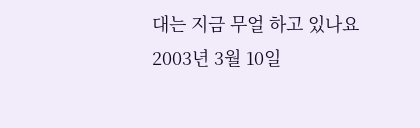대는 지금 무얼 하고 있나요
2003년 3월 10일